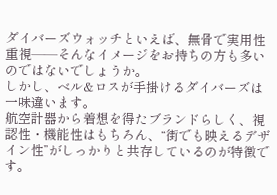ダイバーズウォッチといえば、無骨で実用性重視——そんなイメージをお持ちの方も多いのではないでしょうか。
しかし、ベル&ロスが手掛けるダイバーズは一味違います。
航空計器から着想を得たブランドらしく、視認性・機能性はもちろん、“街でも映えるデザイン性”がしっかりと共存しているのが特徴です。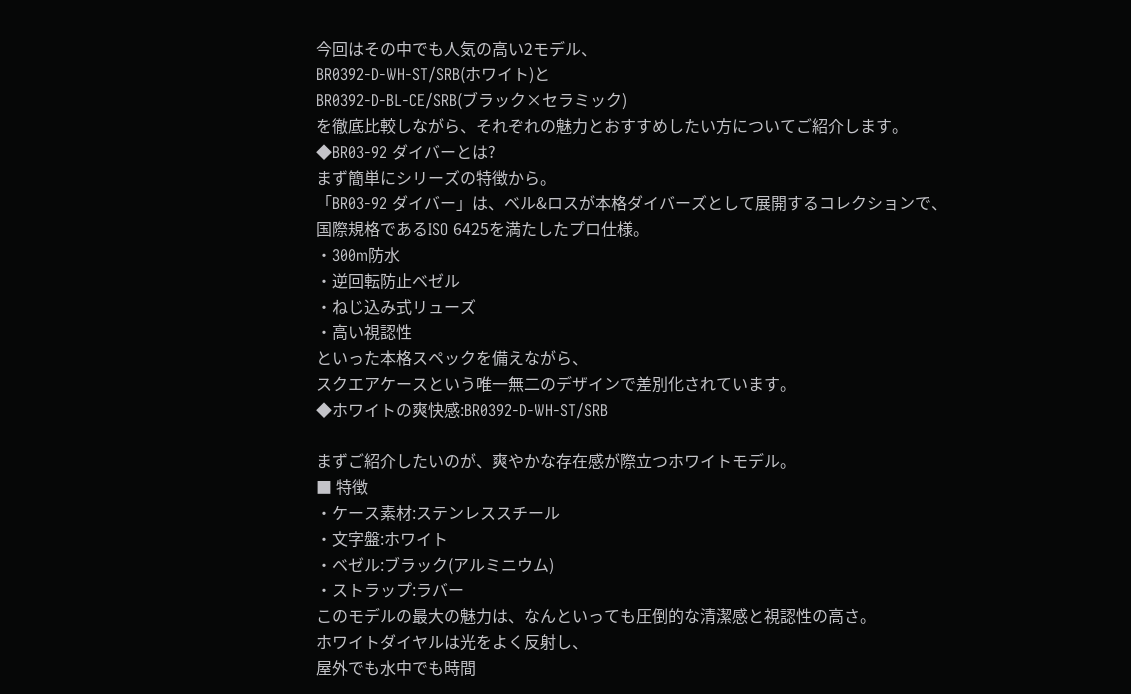今回はその中でも人気の高い2モデル、
BR0392-D-WH-ST/SRB(ホワイト)と
BR0392-D-BL-CE/SRB(ブラック×セラミック)
を徹底比較しながら、それぞれの魅力とおすすめしたい方についてご紹介します。
◆BR03-92 ダイバーとは?
まず簡単にシリーズの特徴から。
「BR03-92 ダイバー」は、ベル&ロスが本格ダイバーズとして展開するコレクションで、
国際規格であるISO 6425を満たしたプロ仕様。
・300m防水
・逆回転防止ベゼル
・ねじ込み式リューズ
・高い視認性
といった本格スペックを備えながら、
スクエアケースという唯一無二のデザインで差別化されています。
◆ホワイトの爽快感:BR0392-D-WH-ST/SRB

まずご紹介したいのが、爽やかな存在感が際立つホワイトモデル。
■ 特徴
・ケース素材:ステンレススチール
・文字盤:ホワイト
・ベゼル:ブラック(アルミニウム)
・ストラップ:ラバー
このモデルの最大の魅力は、なんといっても圧倒的な清潔感と視認性の高さ。
ホワイトダイヤルは光をよく反射し、
屋外でも水中でも時間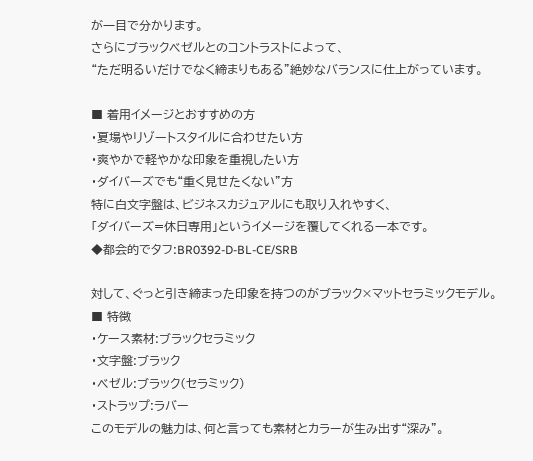が一目で分かります。
さらにブラックベゼルとのコントラストによって、
“ただ明るいだけでなく締まりもある”絶妙なバランスに仕上がっています。

■ 着用イメージとおすすめの方
・夏場やリゾートスタイルに合わせたい方
・爽やかで軽やかな印象を重視したい方
・ダイバーズでも“重く見せたくない”方
特に白文字盤は、ビジネスカジュアルにも取り入れやすく、
「ダイバーズ=休日専用」というイメージを覆してくれる一本です。
◆都会的でタフ:BR0392-D-BL-CE/SRB

対して、ぐっと引き締まった印象を持つのがブラック×マットセラミックモデル。
■ 特徴
・ケース素材:ブラックセラミック
・文字盤:ブラック
・ベゼル:ブラック(セラミック)
・ストラップ:ラバー
このモデルの魅力は、何と言っても素材とカラーが生み出す“深み”。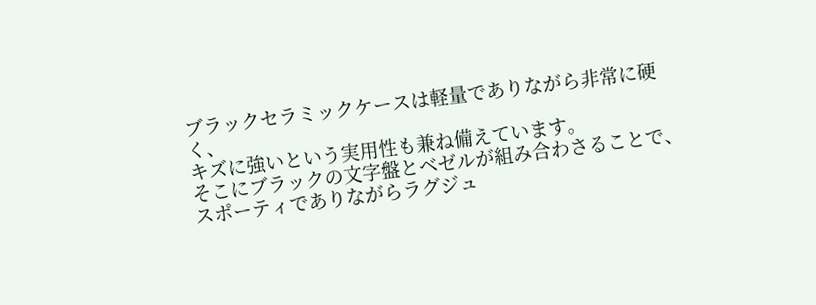ブラックセラミックケースは軽量でありながら非常に硬く、
キズに強いという実用性も兼ね備えています。
そこにブラックの文字盤とベゼルが組み合わさることで、
スポーティでありながらラグジュ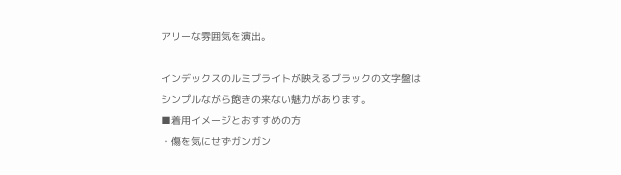アリーな雰囲気を演出。

インデックスのルミブライトが映えるブラックの文字盤は
シンプルながら飽きの来ない魅力があります。
■着用イメージとおすすめの方
・傷を気にせずガンガン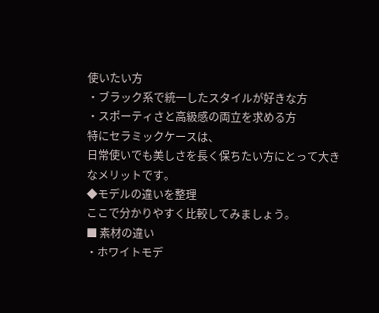使いたい方
・ブラック系で統一したスタイルが好きな方
・スポーティさと高級感の両立を求める方
特にセラミックケースは、
日常使いでも美しさを長く保ちたい方にとって大きなメリットです。
◆モデルの違いを整理
ここで分かりやすく比較してみましょう。
■ 素材の違い
・ホワイトモデ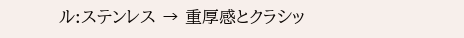ル:ステンレス → 重厚感とクラシッ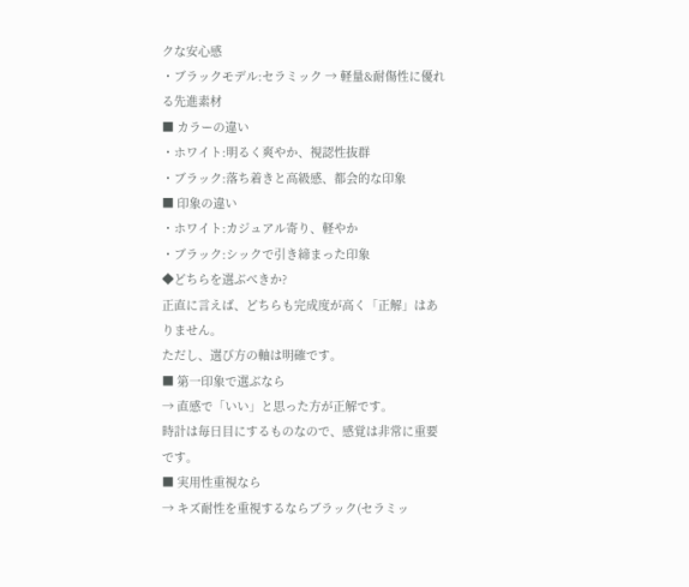クな安心感
・ブラックモデル:セラミック → 軽量&耐傷性に優れる先進素材
■ カラーの違い
・ホワイト:明るく爽やか、視認性抜群
・ブラック:落ち着きと高級感、都会的な印象
■ 印象の違い
・ホワイト:カジュアル寄り、軽やか
・ブラック:シックで引き締まった印象
◆どちらを選ぶべきか?
正直に言えば、どちらも完成度が高く「正解」はありません。
ただし、選び方の軸は明確です。
■ 第一印象で選ぶなら
→ 直感で「いい」と思った方が正解です。
時計は毎日目にするものなので、感覚は非常に重要です。
■ 実用性重視なら
→ キズ耐性を重視するならブラック(セラミッ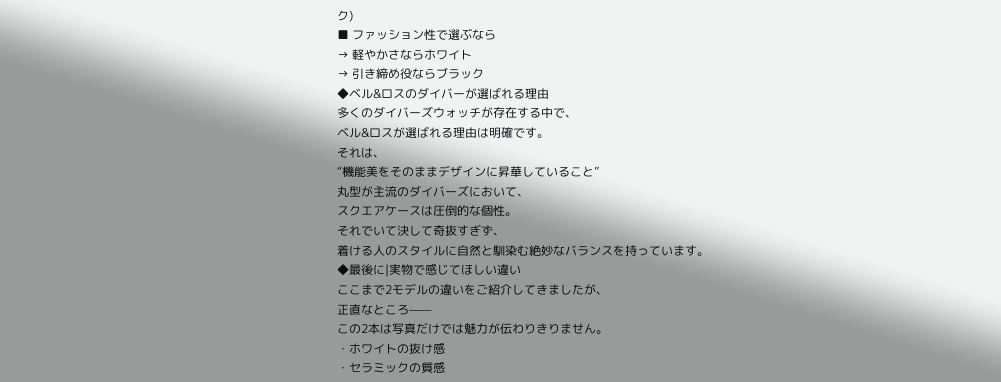ク)
■ ファッション性で選ぶなら
→ 軽やかさならホワイト
→ 引き締め役ならブラック
◆ベル&ロスのダイバーが選ばれる理由
多くのダイバーズウォッチが存在する中で、
ベル&ロスが選ばれる理由は明確です。
それは、
“機能美をそのままデザインに昇華していること”
丸型が主流のダイバーズにおいて、
スクエアケースは圧倒的な個性。
それでいて決して奇抜すぎず、
着ける人のスタイルに自然と馴染む絶妙なバランスを持っています。
◆最後に|実物で感じてほしい違い
ここまで2モデルの違いをご紹介してきましたが、
正直なところ——
この2本は写真だけでは魅力が伝わりきりません。
・ホワイトの抜け感
・セラミックの質感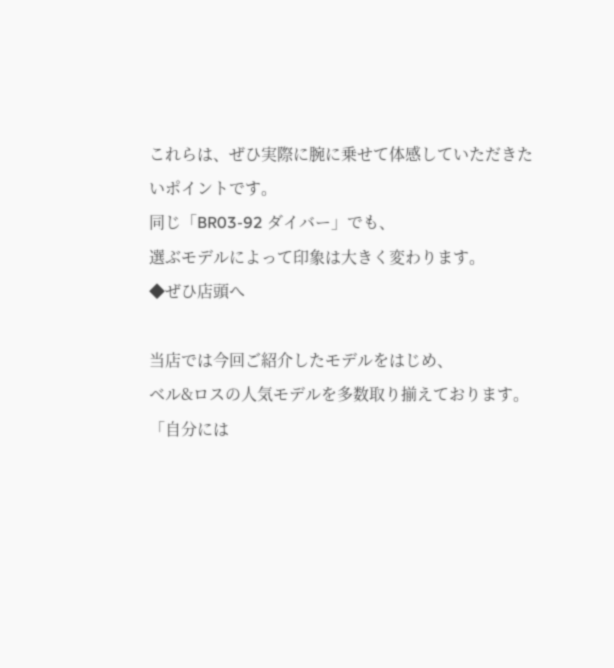これらは、ぜひ実際に腕に乗せて体感していただきたいポイントです。
同じ「BR03-92 ダイバー」でも、
選ぶモデルによって印象は大きく変わります。
◆ぜひ店頭へ

当店では今回ご紹介したモデルをはじめ、
ベル&ロスの人気モデルを多数取り揃えております。
「自分には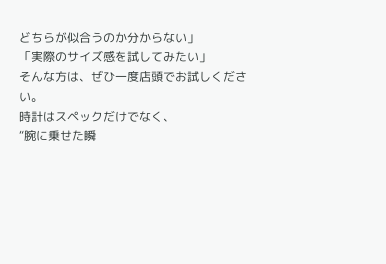どちらが似合うのか分からない」
「実際のサイズ感を試してみたい」
そんな方は、ぜひ一度店頭でお試しください。
時計はスペックだけでなく、
“腕に乗せた瞬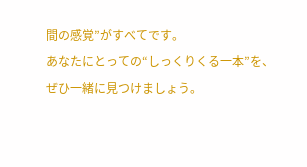間の感覚”がすべてです。
あなたにとっての“しっくりくる一本”を、
ぜひ一緒に見つけましょう。